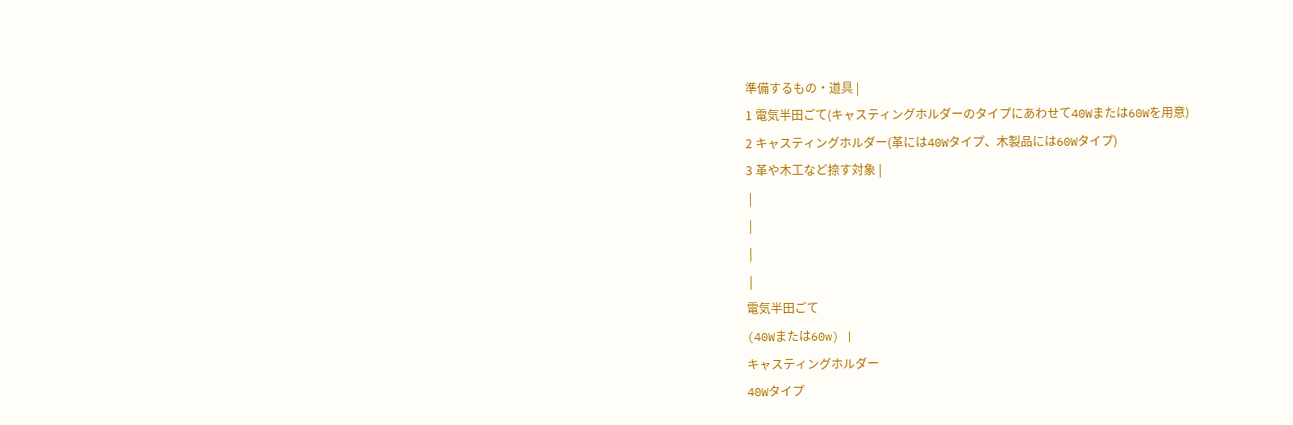準備するもの・道具 |
1 電気半田ごて(キャスティングホルダーのタイプにあわせて40Wまたは60Wを用意)
2 キャスティングホルダー(革には40Wタイプ、木製品には60Wタイプ)
3 革や木工など捺す対象 |
 |
 |
 |
 |
電気半田ごて
(40Wまたは60w) |
キャスティングホルダー
40Wタイプ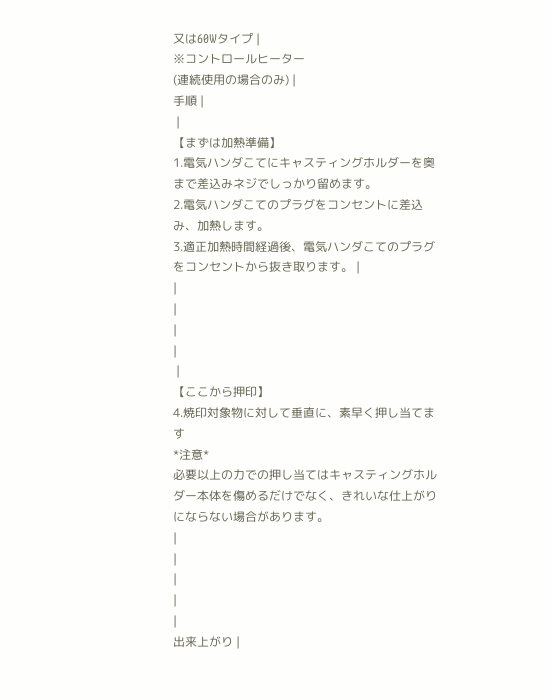又は60Wタイプ |
※コントロールヒーター
(連続使用の場合のみ) |
手順 |
 |
【まずは加熱準備】
1.電気ハンダこてにキャスティングホルダーを奥まで差込みネジでしっかり留めます。
2.電気ハンダこてのプラグをコンセントに差込み、加熱します。
3.適正加熱時間経過後、電気ハンダこてのプラグをコンセントから抜き取ります。 |
|
|
|
|
 |
【ここから押印】
4.焼印対象物に対して垂直に、素早く押し当てます
*注意*
必要以上の力での押し当てはキャスティングホルダー本体を傷めるだけでなく、きれいな仕上がりにならない場合があります。
|
|
|
|
|
出来上がり |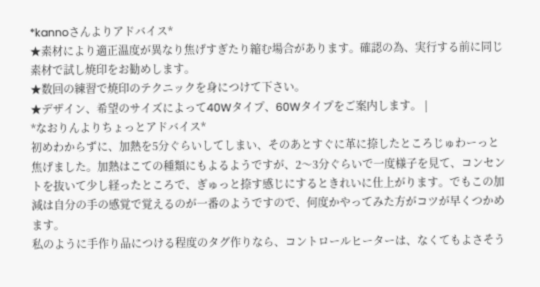*kannoさんよりアドバイス*
★素材により適正温度が異なり焦げすぎたり縮む場合があります。確認の為、実行する前に同じ素材で試し焼印をお勧めします。
★数回の練習で焼印のテクニックを身につけて下さい。
★デザイン、希望のサイズによって40Wタイプ、60Wタイプをご案内します。 |
*なおりんよりちょっとアドバイス*
初めわからずに、加熱を5分ぐらいしてしまい、そのあとすぐに革に捺したところじゅわーっと焦げました。加熱はこての種類にもよるようですが、2〜3分ぐらいで一度様子を見て、コンセントを抜いて少し経ったところで、ぎゅっと捺す感じにするときれいに仕上がります。でもこの加減は自分の手の感覚で覚えるのが一番のようですので、何度かやってみた方がコツが早くつかめます。
私のように手作り品につける程度のタグ作りなら、コントロールヒーターは、なくてもよさそう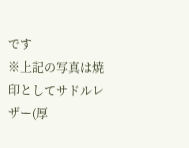です
※上記の写真は焼印としてサドルレザー(厚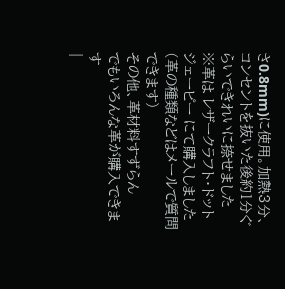さ0.8mm)に使用。加熱3分、コンセントを抜いた後約1分ぐらいできれいに捺せました
※革は レザークラフト・ドットジェーピー にて購入しました(革の種類などはメールで質問できます)
その他、革材料すずらん
でもいろんな革が購入できます
|